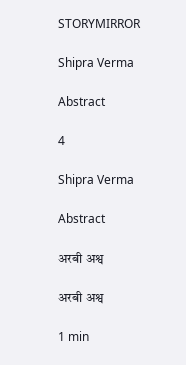STORYMIRROR

Shipra Verma

Abstract

4

Shipra Verma

Abstract

अरबी अश्व

अरबी अश्व

1 min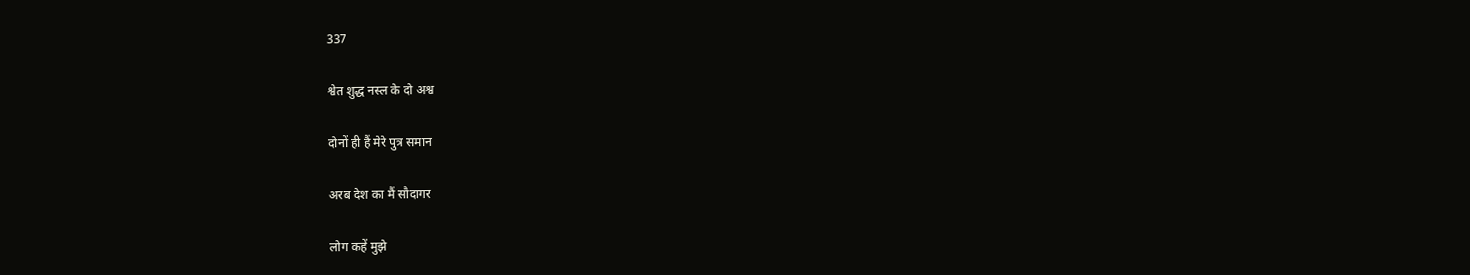337

श्वेत शुद्ध नस्ल के दो अश्व

दोनों ही हैं मेरे पुत्र समान

अरब देश का मैं सौदागर

लोग कहें मुझे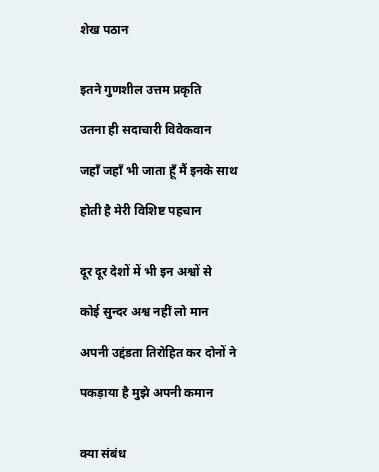शेख पठान


इतने गुणशील उत्तम प्रकृति

उतना ही सदाचारी विवेकवान

जहाँ जहाँ भी जाता हूँ मैं इनके साथ

होती है मेरी विशिष्ट पहचान


दूर दूर देशों में भी इन अश्वों से

कोई सुन्दर अश्व नहीं लो मान

अपनी उद्दंडता तिरोहित कर दोनों ने

पकड़ाया है मुझे अपनी कमान


क्या संबंध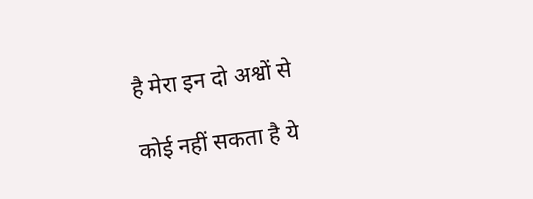है मेरा इन दो अश्वों से

कोई नहीं सकता है ये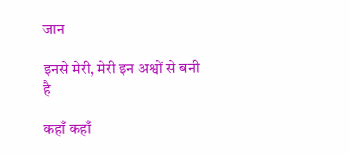जान

इनसे मेरी, मेरी इन अश्वों से बनी है

कहाँ कहाँ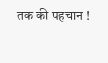तक की पहचान !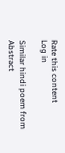Rate this content
Log in

Similar hindi poem from Abstract